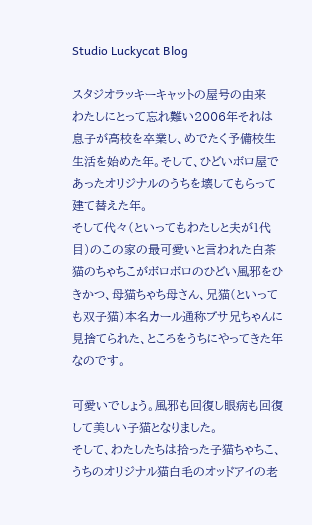Studio Luckycat Blog

スタジオラッキーキャットの屋号の由来
わたしにとって忘れ難い2006年それは息子が高校を卒業し、めでたく予備校生生活を始めた年。そして、ひどいボロ屋であったオリジナルのうちを壊してもらって建て替えた年。
そして代々(といってもわたしと夫が1代目)のこの家の最可愛いと言われた白茶猫のちゃちこがボロボロのひどい風邪をひきかつ、母猫ちゃち母さん、兄猫(といっても双子猫)本名カール通称ブサ兄ちゃんに見捨てられた、ところをうちにやってきた年なのです。

可愛いでしょう。風邪も回復し眼病も回復して美しい子猫となりました。
そして、わたしたちは拾った子猫ちゃちこ、うちのオリジナル猫白毛のオッドアイの老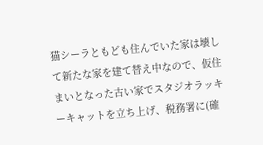猫シーラともども住んでいた家は壊して新たな家を建て替え中なので、仮住まいとなった古い家でスタジオラッキーキャットを立ち上げ、税務署に(確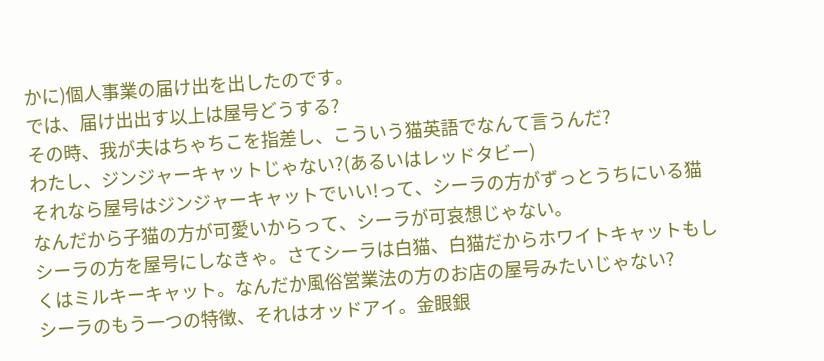かに)個人事業の届け出を出したのです。
では、届け出出す以上は屋号どうする?
その時、我が夫はちゃちこを指差し、こういう猫英語でなんて言うんだ?
わたし、ジンジャーキャットじゃない?(あるいはレッドタビー)
それなら屋号はジンジャーキャットでいい!って、シーラの方がずっとうちにいる猫なんだから子猫の方が可愛いからって、シーラが可哀想じゃない。
シーラの方を屋号にしなきゃ。さてシーラは白猫、白猫だからホワイトキャットもしくはミルキーキャット。なんだか風俗営業法の方のお店の屋号みたいじゃない?
シーラのもう一つの特徴、それはオッドアイ。金眼銀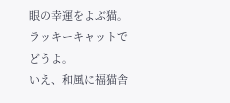眼の幸運をよぶ猫。ラッキーキャットでどうよ。
いえ、和風に福猫舎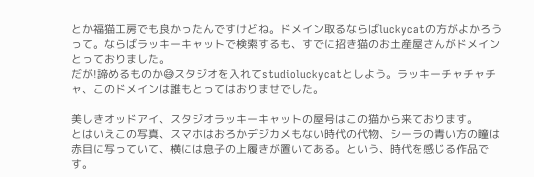とか福猫工房でも良かったんですけどね。ドメイン取るならばluckycatの方がよかろうって。ならばラッキーキャットで検索するも、すでに招き猫のお土産屋さんがドメインとっておりました。
だが!諦めるものか😅スタジオを入れてstudioluckycatとしよう。ラッキーチャチャチャ、このドメインは誰もとってはおりませでした。

美しきオッドアイ、スタジオラッキーキャットの屋号はこの猫から来ております。
とはいえこの写真、スマホはおろかデジカメもない時代の代物、シーラの青い方の瞳は赤目に写っていて、横には息子の上履きが置いてある。という、時代を感じる作品です。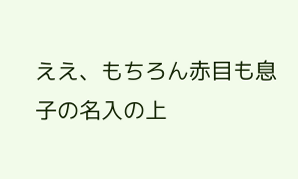ええ、もちろん赤目も息子の名入の上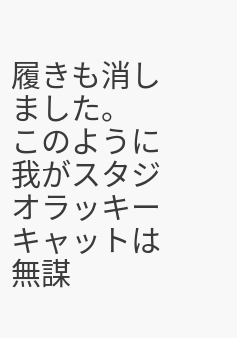履きも消しました。
このように我がスタジオラッキーキャットは無謀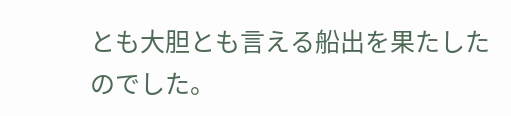とも大胆とも言える船出を果たしたのでした。